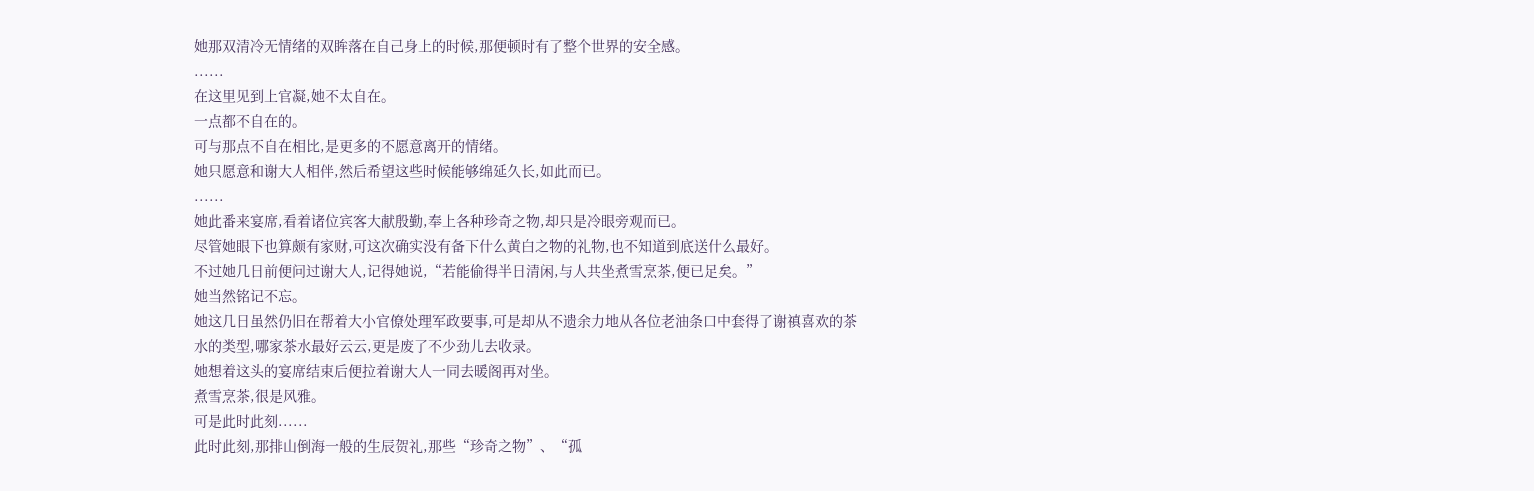她那双清冷无情绪的双眸落在自己身上的时候,那便顿时有了整个世界的安全感。
......
在这里见到上官凝,她不太自在。
一点都不自在的。
可与那点不自在相比,是更多的不愿意离开的情绪。
她只愿意和谢大人相伴,然后希望这些时候能够绵延久长,如此而已。
......
她此番来宴席,看着诸位宾客大献殷勤,奉上各种珍奇之物,却只是冷眼旁观而已。
尽管她眼下也算颇有家财,可这次确实没有备下什么黄白之物的礼物,也不知道到底送什么最好。
不过她几日前便问过谢大人,记得她说,“若能偷得半日清闲,与人共坐煮雪烹茶,便已足矣。”
她当然铭记不忘。
她这几日虽然仍旧在帮着大小官僚处理军政要事,可是却从不遗余力地从各位老油条口中套得了谢禛喜欢的茶水的类型,哪家茶水最好云云,更是废了不少劲儿去收录。
她想着这头的宴席结束后便拉着谢大人一同去暖阁再对坐。
煮雪烹茶,很是风雅。
可是此时此刻......
此时此刻,那排山倒海一般的生辰贺礼,那些“珍奇之物”、“孤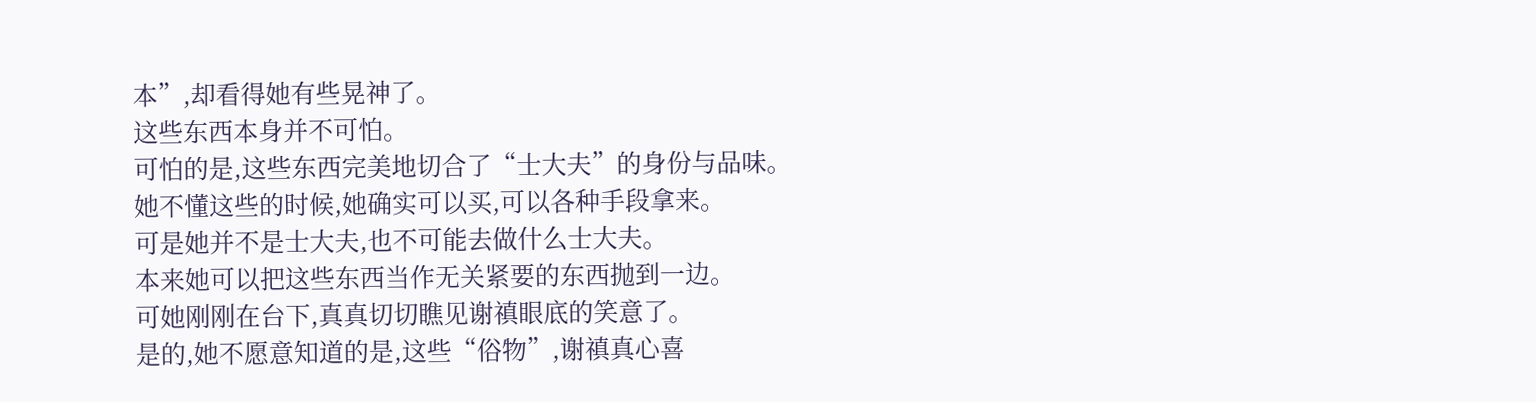本”,却看得她有些晃神了。
这些东西本身并不可怕。
可怕的是,这些东西完美地切合了“士大夫”的身份与品味。
她不懂这些的时候,她确实可以买,可以各种手段拿来。
可是她并不是士大夫,也不可能去做什么士大夫。
本来她可以把这些东西当作无关紧要的东西抛到一边。
可她刚刚在台下,真真切切瞧见谢禛眼底的笑意了。
是的,她不愿意知道的是,这些“俗物”,谢禛真心喜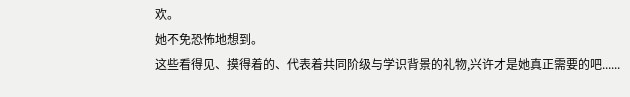欢。
她不免恐怖地想到。
这些看得见、摸得着的、代表着共同阶级与学识背景的礼物,兴许才是她真正需要的吧......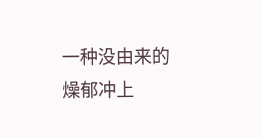一种没由来的燥郁冲上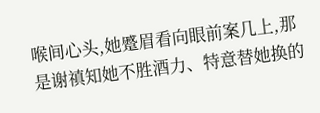喉间心头,她蹙眉看向眼前案几上,那是谢禛知她不胜酒力、特意替她换的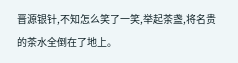晋源银针,不知怎么笑了一笑,举起茶盏,将名贵的茶水全倒在了地上。